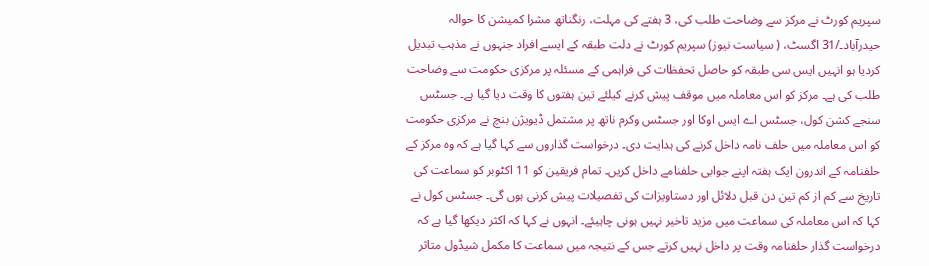سپریم کورٹ نے مرکز سے وضاحت طلب کی، 3 ہفتے کی مہلت، رنگناتھ مشرا کمیشن کا حوالہ
حیدرآباد۔/31 اگسٹ، ( سیاست نیوز) سپریم کورٹ نے دلت طبقہ کے ایسے افراد جنہوں نے مذہب تبدیل کردیا ہو انہیں ایس سی طبقہ کو حاصل تحفظات کی فراہمی کے مسئلہ پر مرکزی حکومت سے وضاحت طلب کی ہے۔ مرکز کو اس معاملہ میں موقف پیش کرنے کیلئے تین ہفتوں کا وقت دیا گیا ہے۔ جسٹس سنجے کشن کول، جسٹس اے ایس اوکا اور جسٹس وکرم ناتھ پر مشتمل ڈیویژن بنچ نے مرکزی حکومت کو اس معاملہ میں حلف نامہ داخل کرنے کی ہدایت دی۔ درخواست گذاروں سے کہا گیا ہے کہ وہ مرکز کے حلفنامہ کے اندرون ایک ہفتہ اپنے جوابی حلفنامے داخل کریں۔ تمام فریقین کو 11 اکٹوبر کو سماعت کی تاریخ سے کم از کم تین دن قبل دلائل اور دستاویزات کی تفصیلات پیش کرنی ہوں گی۔ جسٹس کول نے کہا کہ اس معاملہ کی سماعت میں مزید تاخیر نہیں ہونی چاہیئے۔ انہوں نے کہا کہ اکثر دیکھا گیا ہے کہ درخواست گذار حلفنامہ وقت پر داخل نہیں کرتے جس کے نتیجہ میں سماعت کا مکمل شیڈول متاثر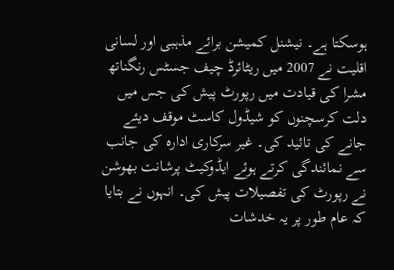ہوسکتا ہے۔ نیشنل کمیشن برائے مذہبی اور لسانی اقلیت نے 2007 میں ریٹائرڈ چیف جسٹس رنگناتھ مشرا کی قیادت میں رپورٹ پیش کی جس میں دلت کرسچنوں کو شیڈول کاسٹ موقف دیئے جانے کی تائید کی۔ غیر سرکاری ادارہ کی جانب سے نمائندگی کرتے ہوئے ایڈوکیٹ پرشانت بھوشن نے رپورٹ کی تفصیلات پیش کی۔ انہوں نے بتایا کہ عام طور پر یہ خدشات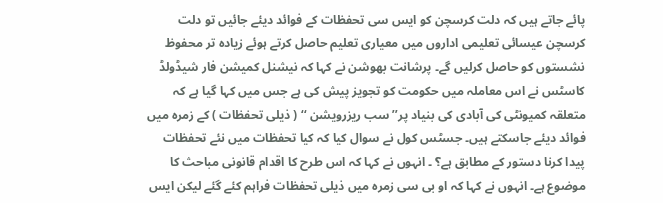پائے جاتے ہیں کہ دلت کرسچن کو ایس سی تحفظات کے فوائد دیئے جائیں تو دلت کرسچن عیسائی تعلیمی اداروں میں معیاری تعلیم حاصل کرتے ہوئے زیادہ تر محفوظ نشستوں کو حاصل کرلیں گے۔ پرشانت بھوشن نے کہا کہ نیشنل کمیشن فار شیڈولڈ کاسٹس نے اس معاملہ میں حکومت کو تجویز پیش کی ہے جس میں کہا گیا ہے کہ متعلقہ کمیونٹی کی آبادی کی بنیاد پر’’ سب ریزرویشن ‘‘ ( ذیلی تحفظات ) کے زمرہ میں فوائد دیئے جاسکتے ہیں۔ جسٹس کول نے سوال کیا کہ کیا تحفظات میں نئے تحفظات پیدا کرنا دستور کے مطابق ہے؟ ۔ انہوں نے کہا کہ اس طرح کا اقدام قانونی مباحث کا موضوع ہے۔ انہوں نے کہا کہ او بی سی زمرہ میں ذیلی تحفظات فراہم کئے گئے لیکن ایس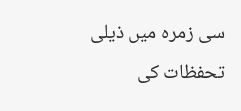سی زمرہ میں ذیلی تحفظات کی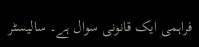فراہمی ایک قانونی سوال ہے۔ سالیسٹر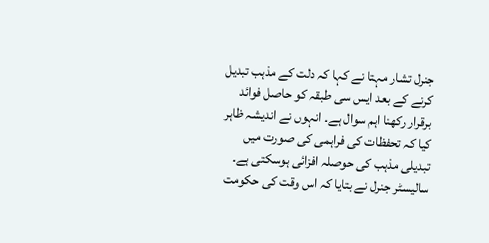جنرل تشار مہتا نے کہا کہ دلت کے مذہب تبدیل کرنے کے بعد ایس سی طبقہ کو حاصل فوائد برقرار رکھنا اہم سوال ہے۔ انہوں نے اندیشہ ظاہر کیا کہ تحفظات کی فراہمی کی صورت میں تبدیلی مذہب کی حوصلہ افزائی ہوسکتی ہے۔ سالیسٹر جنرل نے بتایا کہ اس وقت کی حکومت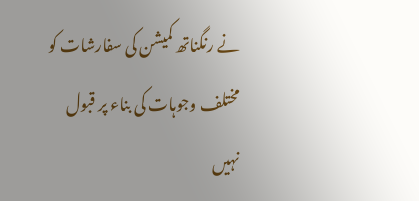نے رنگناتھ کمیشن کی سفارشات کو مختلف وجوہات کی بناء پر قبول نہیں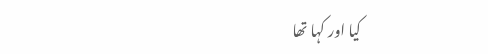کیا اور کہا تھا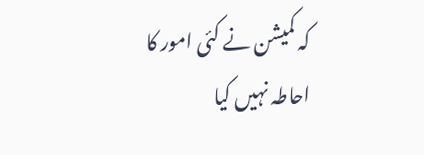کہ کمیشن نے کئی امور کا احاطہ نہیں کیا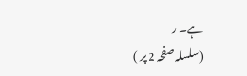ہے۔ ر
(سلسلہ صفحہ 2 پر )